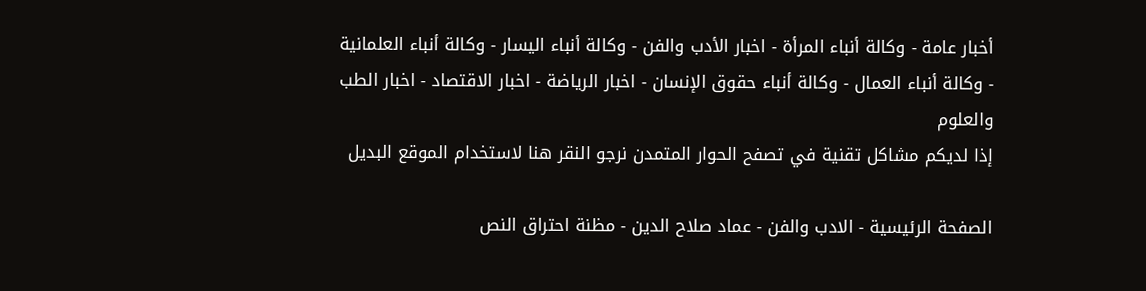أخبار عامة - وكالة أنباء المرأة - اخبار الأدب والفن - وكالة أنباء اليسار - وكالة أنباء العلمانية - وكالة أنباء العمال - وكالة أنباء حقوق الإنسان - اخبار الرياضة - اخبار الاقتصاد - اخبار الطب والعلوم
إذا لديكم مشاكل تقنية في تصفح الحوار المتمدن نرجو النقر هنا لاستخدام الموقع البديل

الصفحة الرئيسية - الادب والفن - عماد صلاح الدين - مظنة احتراق النص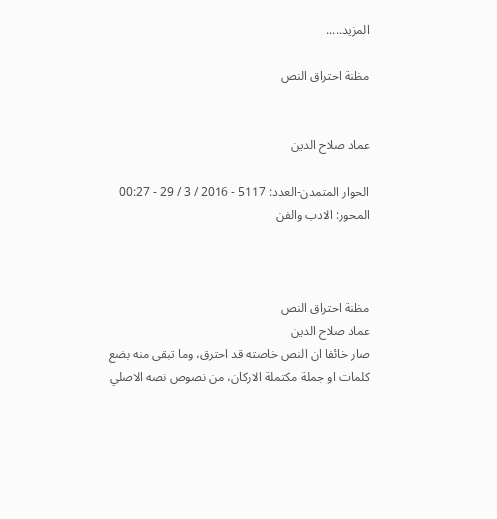المزيد.....

مظنة احتراق النص


عماد صلاح الدين

الحوار المتمدن-العدد: 5117 - 2016 / 3 / 29 - 00:27
المحور: الادب والفن



مظنة احتراق النص
عماد صلاح الدين
صار خائفا ان النص خاصته قد احترق، وما تبقى منه بضع كلمات او جملة مكتملة الاركان، من نصوص نصه الاصلي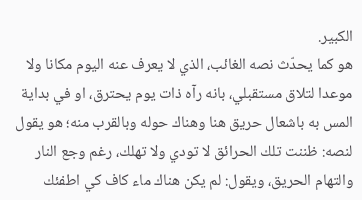الكبير.
هو كما يحدّث نصه الغائب، الذي لا يعرف عنه اليوم مكانا ولا موعدا لتلاق مستقبلي، بانه رآه ذات يوم يحترق، او في بداية المس به باشعال حريق هنا وهناك حوله وبالقرب منه؛ هو يقول لنصه: ظننت تلك الحرائق لا تودي ولا تهلك، رغم وجع النار والتهام الحريق، ويقول: لم يكن هناك ماء كاف كي اطفئك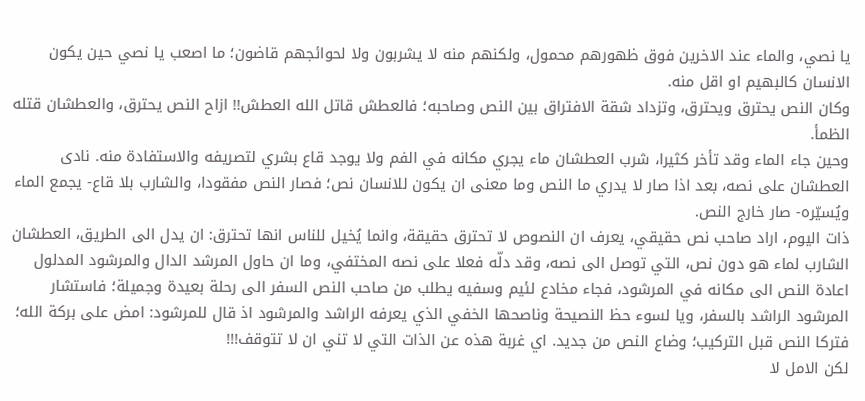يا نصي، والماء عند الاخرين فوق ظهورهم محمول، ولكنهم منه لا يشربون ولا لحوائجهم قاضون؛ ما اصعب يا نصي حين يكون الانسان كالبهيم او اقل منه.
وكان النص يحترق ويحترق، وتزداد شقة الافتراق بين النص وصاحبه؛ فالعطش قاتل الله العطش!! ازاح النص يحترق، والعطشان قتله الظمأ.
وحين جاء الماء وقد تأخر كثيرا، شرب العطشان ماء يجري مكانه في الفم ولا يوجد قاع بشري لتصريفه والاستفادة منه. نادى العطشان على نصه، بعد اذا صار لا يدري ما النص وما معنى ان يكون للانسان نص؛ فصار النص مفقودا، والشارب بلا قاع- يجمع الماء ويُسيّره- صار خارج النص.
ذات اليوم، اراد صاحب نص حقيقي، يعرف ان النصوص لا تحترق حقيقة، وانما يُخيل للناس انها تحترق: ان يدل الى الطريق، العطشان الشارب لماء هو دون نص، التي توصل الى نصه، وقد دلّه فعلا على نصه المختفي، وما ان حاول المرشد الدال والمرشود المدلول اعادة النص الى مكانه في المرشود، فجاء مخادع لئيم وسفيه يطلب من صاحب النص السفر الى رحلة بعيدة وجميلة؛ فاستشار المرشود الراشد بالسفر، ويا لسوء حظ النصيحة وناصحها الخفي الذي يعرفه الراشد والمرشود اذ قال للمرشود: امض على بركة الله؛ فتركا النص قبل التركيب؛ وضاع النص من جديد. اي غربة هذه عن الذات التي لا تني ان لا تتوقف!!!
لكن الامل لا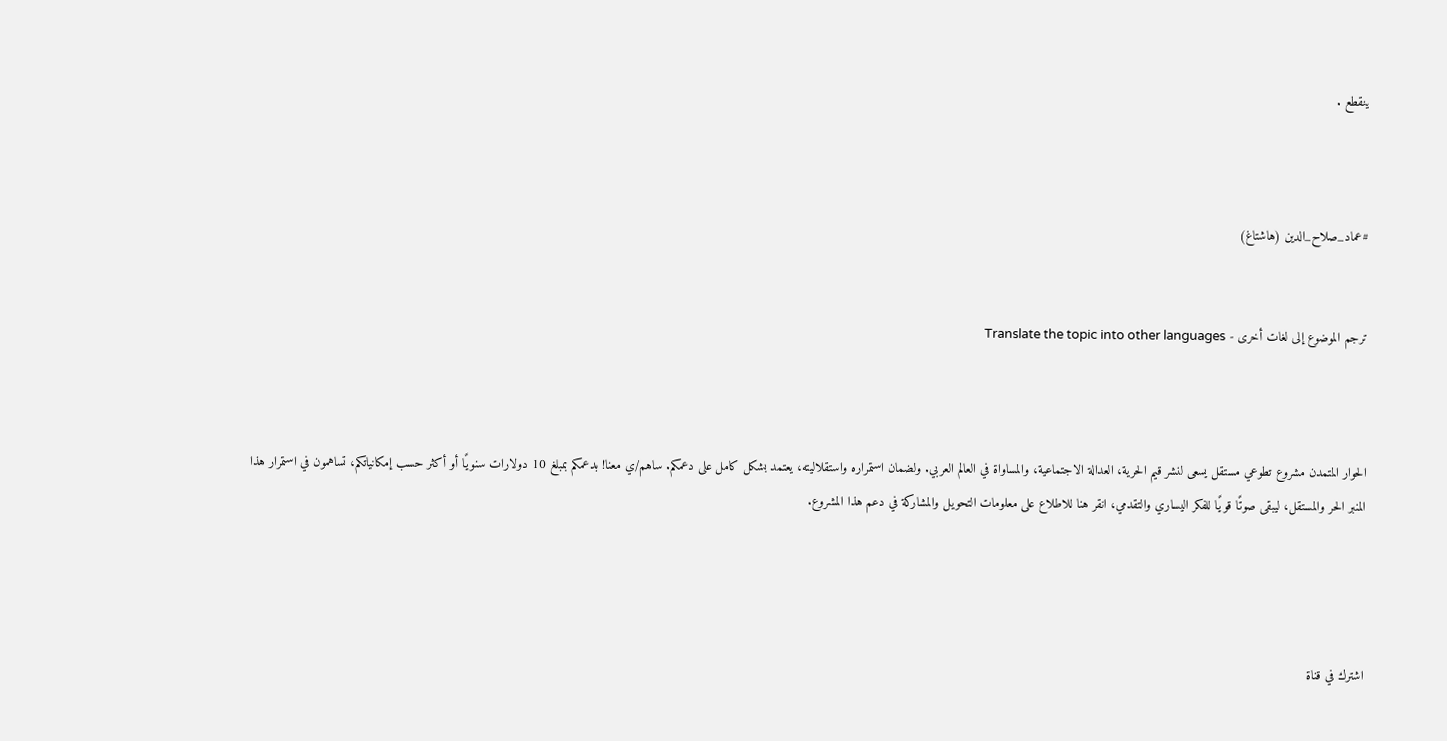ينقطع .



#عماد_صلاح_الدين (هاشتاغ)


ترجم الموضوع إلى لغات أخرى - Translate the topic into other languages



الحوار المتمدن مشروع تطوعي مستقل يسعى لنشر قيم الحرية، العدالة الاجتماعية، والمساواة في العالم العربي. ولضمان استمراره واستقلاليته، يعتمد بشكل كامل على دعمكم. ساهم/ي معنا! بدعمكم بمبلغ 10 دولارات سنويًا أو أكثر حسب إمكانياتكم، تساهمون في استمرار هذا المنبر الحر والمستقل، ليبقى صوتًا قويًا للفكر اليساري والتقدمي، انقر هنا للاطلاع على معلومات التحويل والمشاركة في دعم هذا المشروع.




اشترك في قناة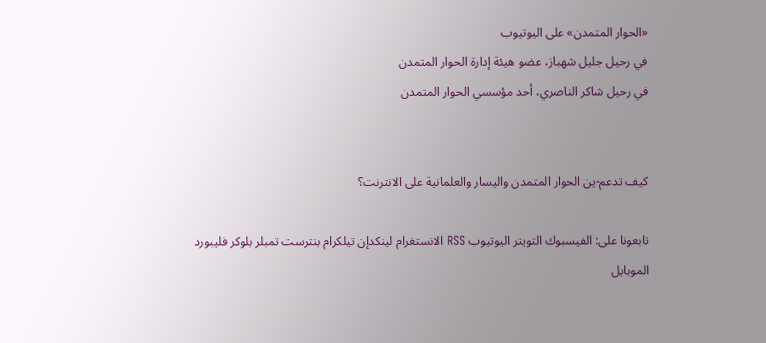«الحوار المتمدن» على اليوتيوب
في رحيل جليل شهباز، عضو هيئة إدارة الحوار المتمدن
في رحيل شاكر الناصري، أحد مؤسسي الحوار المتمدن


كيف تدعم-ين الحوار المتمدن واليسار والعلمانية على الانترنت؟

تابعونا على: الفيسبوك التويتر اليوتيوب RSS الانستغرام لينكدإن تيلكرام بنترست تمبلر بلوكر فليبورد الموبايل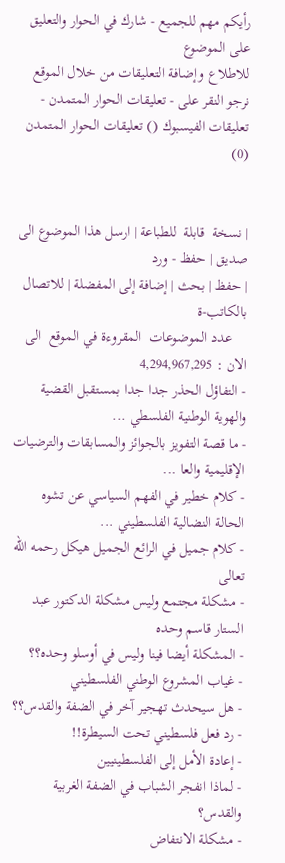رأيكم مهم للجميع - شارك في الحوار والتعليق على الموضوع
للاطلاع وإضافة التعليقات من خلال الموقع نرجو النقر على - تعليقات الحوار المتمدن -
تعليقات الفيسبوك () تعليقات الحوار المتمدن (0)


| نسخة  قابلة  للطباعة | ارسل هذا الموضوع الى صديق | حفظ - ورد
| حفظ | بحث | إضافة إلى المفضلة | للاتصال بالكاتب-ة
    عدد الموضوعات  المقروءة في الموقع  الى الان : 4,294,967,295
- التفاؤل الحذر جدا جدا بمستقبل القضية والهوية الوطنية الفلسطي ...
- ما قصة التفويز بالجوائز والمسابقات والترضيات الإقليمية والعا ...
- كلام خطير في الفهم السياسي عن تشوه الحالة النضالية الفلسطيني ...
- كلام جميل في الرائع الجميل هيكل رحمه الله تعالى
- مشكلة مجتمع وليس مشكلة الدكتور عبد الستار قاسم وحده
- المشكلة أيضا فينا وليس في أوسلو وحده؟؟
- غياب المشروع الوطني الفلسطيني
- هل سيحدث تهجير آخر في الضفة والقدس؟؟
- رد فعل فلسطيني تحت السيطرة!!
- إعادة الأمل إلى الفلسطينيين
- لماذا انفجر الشباب في الضفة الغربية والقدس؟
- مشكلة الانتفاض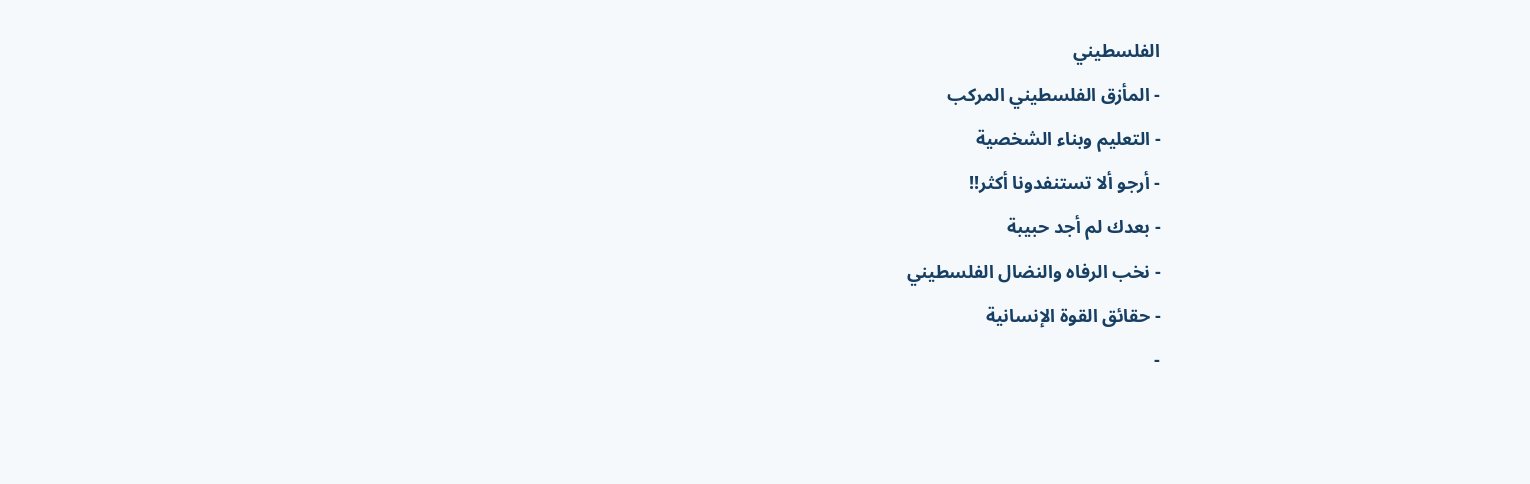الفلسطيني
- المأزق الفلسطيني المركب
- التعليم وبناء الشخصية
- أرجو ألا تستنفدونا أكثر!!
- بعدك لم أجد حبيبة
- نخب الرفاه والنضال الفلسطيني
- حقائق القوة الإنسانية
-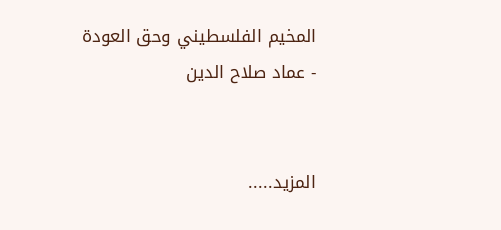المخيم الفلسطيني وحق العودة
- عماد صلاح الدين


المزيد.....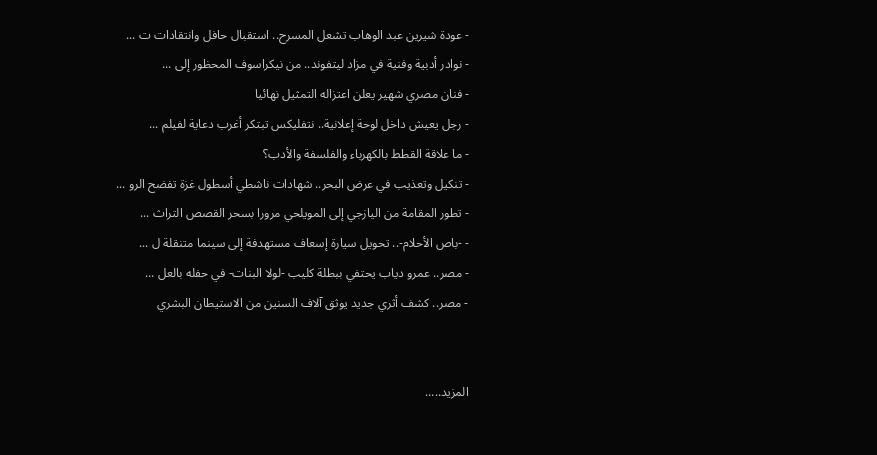- عودة شيرين عبد الوهاب تشعل المسرح.. استقبال حافل وانتقادات ت ...
- نوادر أدبية وفنية في مزاد ليتفوند.. من نيكراسوف المحظور إلى ...
- فنان مصري شهير يعلن اعتزاله التمثيل نهائيا
- رجل يعيش داخل لوحة إعلانية.. نتفليكس تبتكر أغرب دعاية لفيلم ...
- ما علاقة القطط بالكهرباء والفلسفة والأدب؟
- تنكيل وتعذيب في عرض البحر.. شهادات ناشطي أسطول غزة تفضح الرو ...
- تطور المقامة من اليازجي إلى المويلحي مرورا بسحر القصص التراث ...
- -باص الأحلام-.. تحويل سيارة إسعاف مستهدفة إلى سينما متنقلة ل ...
- مصر.. عمرو دياب يحتفي ببطلة كليب -لولا البنات- في حفله بالعل ...
- مصر.. كشف أثري جديد يوثق آلاف السنين من الاستيطان البشري


المزيد.....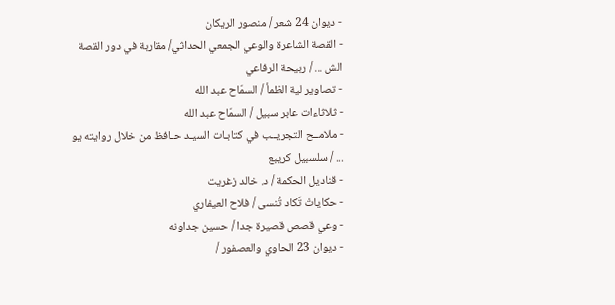- ديوان 24 شعر / منصور الريكان
- القصة الشاعرة والوعي الجمعي الحداثي/ مقاربة في دور القصة الش ... / ربيحة الرفاعي
- تصاوير لية الظمأ / السمّاح عبد الله
- ثلاثاءات عابر سبيل / السمّاح عبد الله
- ملامــح التجريــب في كتابـات السيـد حـافظ من خلال روايته يو ... / سلسبيل كريبع
- قناديل الحكمة / د. خالد زغريت
- حكاياتْ تَكاد تُنسى / فلاح العيفاري
- وعي قصص قصيرة جدا / حسين جداونه
- ديوان 23 الحاوي والعصفور /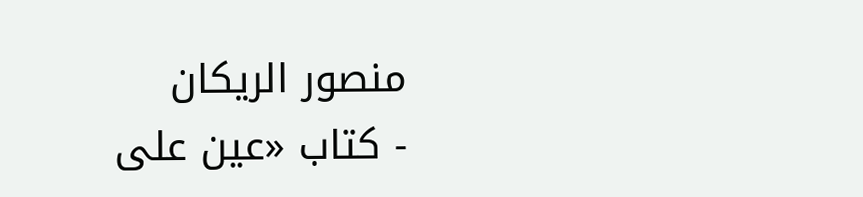منصور الريكان
- كتاب «عين على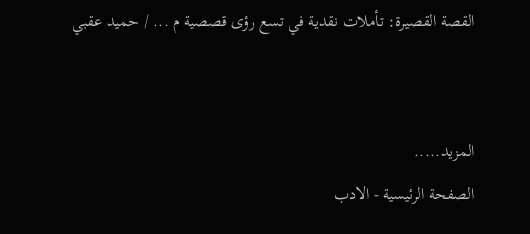القصة القصيرة: تأملات نقدية في تسع رؤى قصصية م ... / حميد عقبي


المزيد.....
الصفحة الرئيسية - الادب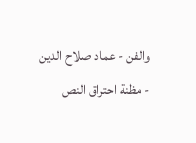والفن - عماد صلاح الدين - مظنة احتراق النص